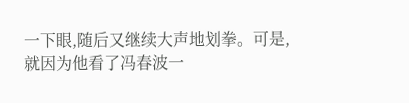一下眼,随后又继续大声地划拳。可是,就因为他看了冯春波一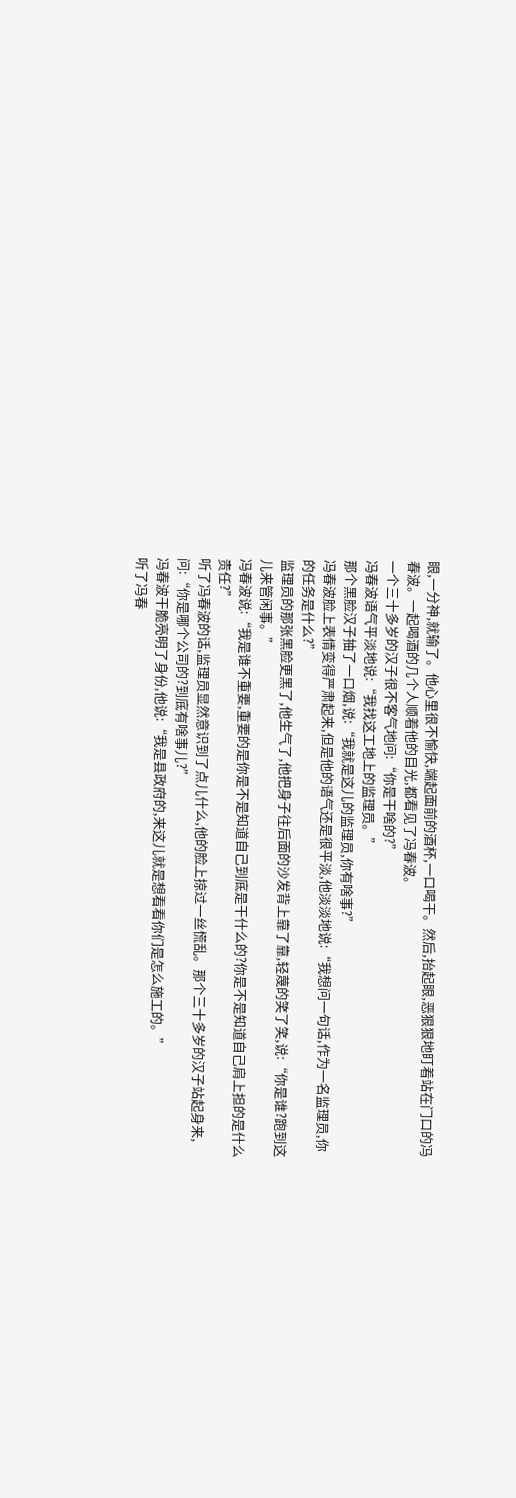眼,一分神,就输了。他心里很不愉快,端起面前的酒杯,一口喝干。然后,抬起眼,恶狠狠地盯着站在门口的冯春波。一起喝酒的几个人顺着他的目光,都看见了冯春波。
一个三十多岁的汉子很不客气地问:“你是干啥的?”
冯春波语气平淡地说:“我找这工地上的监理员。”
那个黑脸汉子抽了一口烟,说:“我就是这儿的监理员,你有啥事?”
冯春波脸上表情变得严肃起来,但是他的语气还是很平淡,他淡淡地说:“我想问一句话,作为一名监理员,你的任务是什么?”
监理员的那张黑脸更黑了,他生气了,他把身子往后面的沙发背上靠了靠,轻蔑的笑了笑,说:“你是谁?跑到这儿来管闲事。”
冯春波说:“我是谁不重要,重要的是你是不是知道自己到底是干什么的?你是不是知道自己肩上担的是什么责任?”
听了冯春波的话,监理员显然意识到了点儿什么,他的脸上掠过一丝慌乱。那个三十多岁的汉子站起身来,问:“你是哪个公司的?到底有啥事儿?”
冯春波干脆亮明了身份,他说:“我是县政府的,来这儿就是想看看你们是怎么施工的。”
听了冯春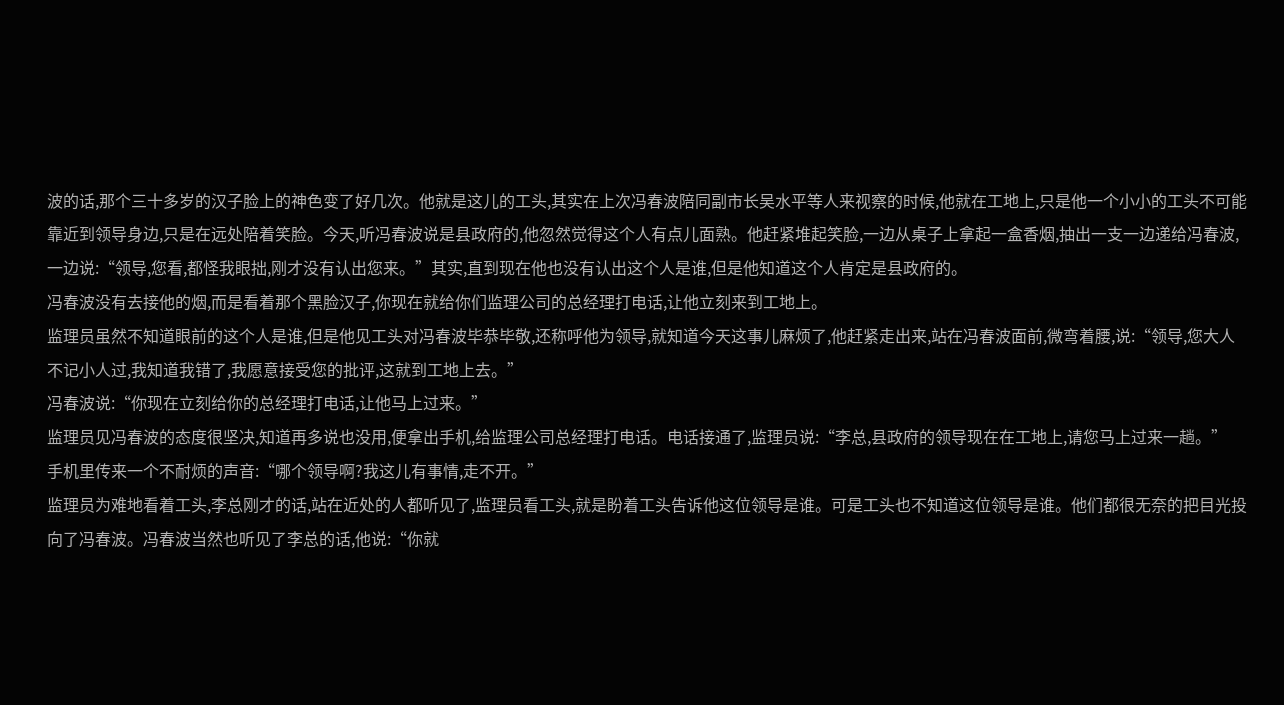波的话,那个三十多岁的汉子脸上的神色变了好几次。他就是这儿的工头,其实在上次冯春波陪同副市长吴水平等人来视察的时候,他就在工地上,只是他一个小小的工头不可能靠近到领导身边,只是在远处陪着笑脸。今天,听冯春波说是县政府的,他忽然觉得这个人有点儿面熟。他赶紧堆起笑脸,一边从桌子上拿起一盒香烟,抽出一支一边递给冯春波,一边说:“领导,您看,都怪我眼拙,刚才没有认出您来。”其实,直到现在他也没有认出这个人是谁,但是他知道这个人肯定是县政府的。
冯春波没有去接他的烟,而是看着那个黑脸汉子,你现在就给你们监理公司的总经理打电话,让他立刻来到工地上。
监理员虽然不知道眼前的这个人是谁,但是他见工头对冯春波毕恭毕敬,还称呼他为领导,就知道今天这事儿麻烦了,他赶紧走出来,站在冯春波面前,微弯着腰,说:“领导,您大人不记小人过,我知道我错了,我愿意接受您的批评,这就到工地上去。”
冯春波说:“你现在立刻给你的总经理打电话,让他马上过来。”
监理员见冯春波的态度很坚决,知道再多说也没用,便拿出手机,给监理公司总经理打电话。电话接通了,监理员说:“李总,县政府的领导现在在工地上,请您马上过来一趟。”
手机里传来一个不耐烦的声音:“哪个领导啊?我这儿有事情,走不开。”
监理员为难地看着工头,李总刚才的话,站在近处的人都听见了,监理员看工头,就是盼着工头告诉他这位领导是谁。可是工头也不知道这位领导是谁。他们都很无奈的把目光投向了冯春波。冯春波当然也听见了李总的话,他说:“你就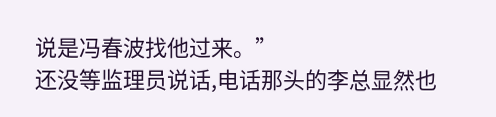说是冯春波找他过来。”
还没等监理员说话,电话那头的李总显然也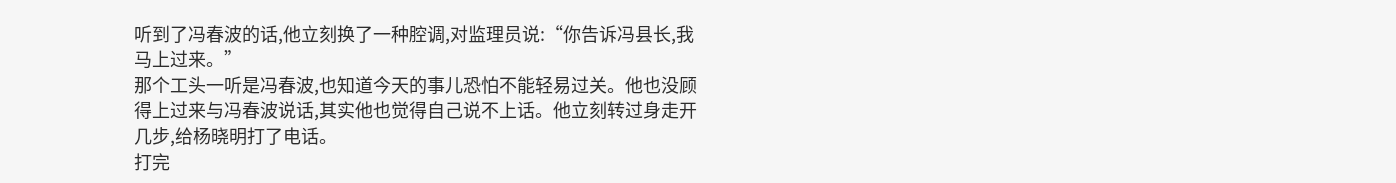听到了冯春波的话,他立刻换了一种腔调,对监理员说:“你告诉冯县长,我马上过来。”
那个工头一听是冯春波,也知道今天的事儿恐怕不能轻易过关。他也没顾得上过来与冯春波说话,其实他也觉得自己说不上话。他立刻转过身走开几步,给杨晓明打了电话。
打完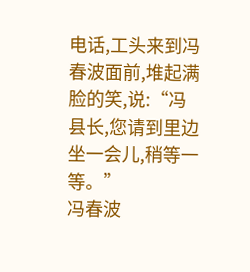电话,工头来到冯春波面前,堆起满脸的笑,说:“冯县长,您请到里边坐一会儿,稍等一等。”
冯春波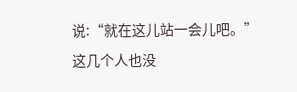说:“就在这儿站一会儿吧。”
这几个人也没